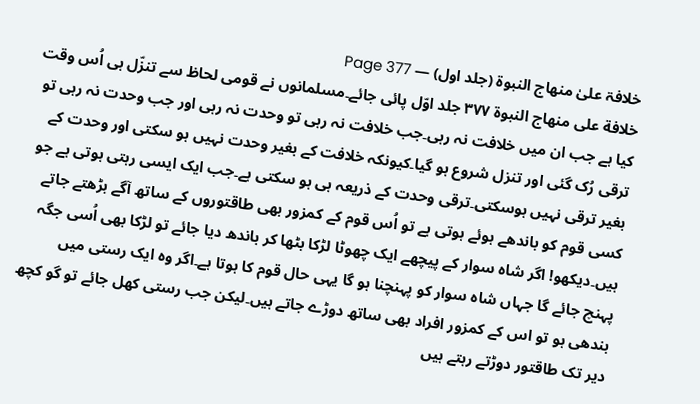خلافۃ علیٰ منھاج النبوۃ (جلد اول) — Page 377
خلافة على منهاج النبوة ۳۷۷ جلد اوّل پائی جائے۔مسلمانوں نے قومی لحاظ سے تنزّل ہی اُس وقت کیا ہے جب ان میں خلافت نہ رہی۔جب خلافت نہ رہی تو وحدت نہ رہی اور جب وحدت نہ رہی تو ترقی رُک گئی اور تنزل شروع ہو گیا۔کیونکہ خلافت کے بغیر وحدت نہیں ہو سکتی اور وحدت کے بغیر ترقی نہیں ہوسکتی۔ترقی وحدت کے ذریعہ ہی ہو سکتی ہے۔جب ایک ایسی رہتی ہوتی ہے جو کسی قوم کو باندھے ہوئے ہوتی ہے تو اُس قوم کے کمزور بھی طاقتوروں کے ساتھ آگے بڑھتے جاتے ہیں۔دیکھو! اگر شاہ سوار کے پیچھے ایک چھوٹا لڑکا بٹھا کر باندھ دیا جائے تو لڑکا بھی اُسی جگہ پہنچ جائے گا جہاں شاہ سوار کو پہنچنا ہو گا یہی حال قوم کا ہوتا ہے۔اگر وہ ایک رستی میں بندھی ہو تو اس کے کمزور افراد بھی ساتھ دوڑے جاتے ہیں۔لیکن جب رستی کھل جائے تو گو کچھ دیر تک طاقتور دوڑتے رہتے ہیں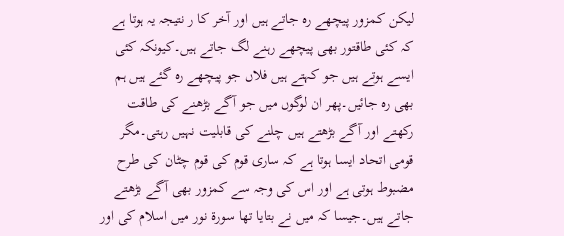لیکن کمزور پیچھے رہ جاتے ہیں اور آخر کا ر نتیجہ یہ ہوتا ہے کہ کئی طاقتور بھی پیچھے رہنے لگ جاتے ہیں۔کیونکہ کئی ایسے ہوتے ہیں جو کہتے ہیں فلاں جو پیچھے رہ گئے ہیں ہم بھی رہ جائیں۔پھر ان لوگوں میں جو آگے بڑھنے کی طاقت رکھتے اور آگے بڑھتے ہیں چلنے کی قابلیت نہیں رہتی۔مگر قومی اتحاد ایسا ہوتا ہے کہ ساری قوم کی قوم چٹان کی طرح مضبوط ہوتی ہے اور اس کی وجہ سے کمزور بھی آگے بڑھتے جاتے ہیں۔جیسا کہ میں نے بتایا تھا سورۃ نور میں اسلام کی اور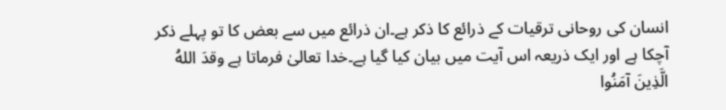انسان کی روحانی ترقیات کے ذرائع کا ذکر ہے۔ان ذرائع میں سے بعض کا تو پہلے ذکر آچکا ہے اور ایک ذریعہ اس آیت میں بیان کیا گیا ہے۔خدا تعالیٰ فرماتا ہے وقدَ اللهُ الَّذِينَ آمَنُوا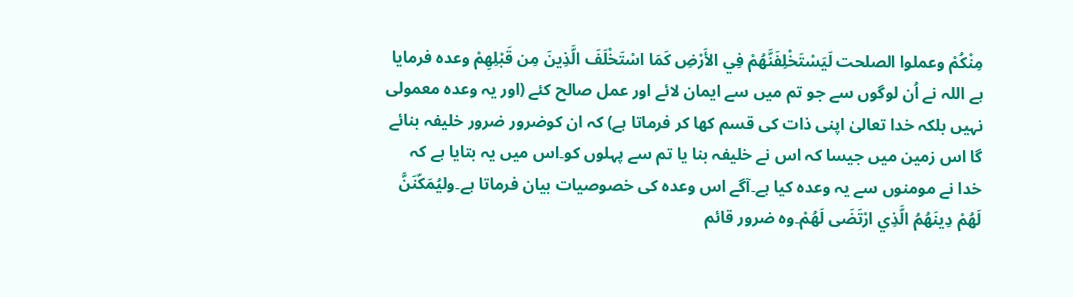مِنْكُمْ وعملوا الصلحت لَيَسْتَخْلِفَنَّهُمْ فِي الأَرْضِ كَمَا اسْتَخْلَفَ الَّذِينَ مِن قَبْلِهِمْ وعدہ فرمایا ہے اللہ نے اُن لوگوں سے جو تم میں سے ایمان لائے اور عمل صالح کئے (اور یہ وعدہ معمولی نہیں بلکہ خدا تعالیٰ اپنی ذات کی قسم کھا کر فرماتا ہے) کہ ان کوضرور ضرور خلیفہ بنائے گا اس زمین میں جیسا کہ اس نے خلیفہ بنا یا تم سے پہلوں کو۔اس میں یہ بتایا ہے کہ خدا نے مومنوں سے یہ وعدہ کیا ہے۔آگے اس وعدہ کی خصوصیات بیان فرماتا ہے۔وليُمَكّنَنَّ لَهُمْ دِينَهُمُ الَّذِي ارْتَضَى لَهُمْ۔وہ ضرور قائم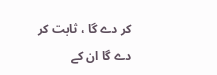کر دے گا ، ثابت کر دے گا ان کے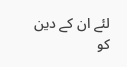لئے ان کے دین کو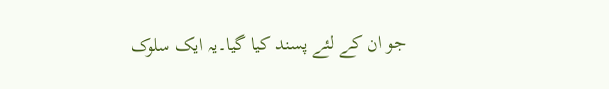جو ان کے لئے پسند کیا گیا۔یہ ایک سلوک